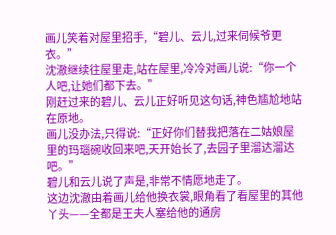画儿笑着对屋里招手,“碧儿、云儿,过来伺候爷更衣。”
沈澈继续往屋里走,站在屋里,冷冷对画儿说:“你一个人吧,让她们都下去。”
刚赶过来的碧儿、云儿正好听见这句话,神色尴尬地站在原地。
画儿没办法,只得说:“正好你们替我把落在二姑娘屋里的玛瑙碗收回来吧,天开始长了,去园子里溜达溜达吧。”
碧儿和云儿说了声是,非常不情愿地走了。
这边沈澈由着画儿给他换衣裳,眼角看了看屋里的其他丫头——全都是王夫人塞给他的通房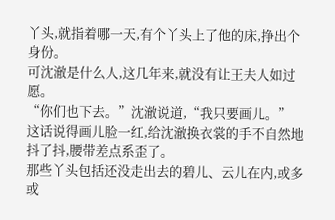丫头,就指着哪一天,有个丫头上了他的床,挣出个身份。
可沈澈是什么人,这几年来,就没有让王夫人如过愿。
“你们也下去。”沈澈说道,“我只要画儿。”
这话说得画儿脸一红,给沈澈换衣裳的手不自然地抖了抖,腰带差点系歪了。
那些丫头包括还没走出去的碧儿、云儿在内,或多或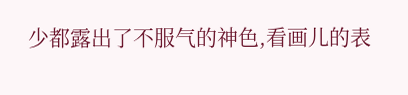少都露出了不服气的神色,看画儿的表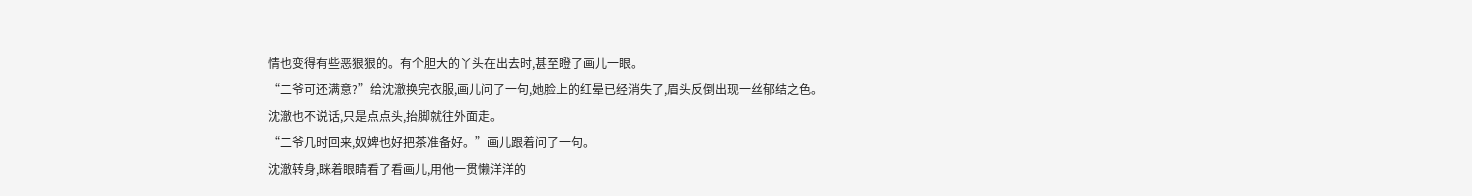情也变得有些恶狠狠的。有个胆大的丫头在出去时,甚至瞪了画儿一眼。
“二爷可还满意?”给沈澈换完衣服,画儿问了一句,她脸上的红晕已经消失了,眉头反倒出现一丝郁结之色。
沈澈也不说话,只是点点头,抬脚就往外面走。
“二爷几时回来,奴婢也好把茶准备好。”画儿跟着问了一句。
沈澈转身,眯着眼睛看了看画儿,用他一贯懒洋洋的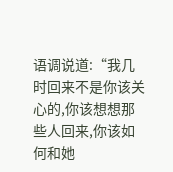语调说道:“我几时回来不是你该关心的,你该想想那些人回来,你该如何和她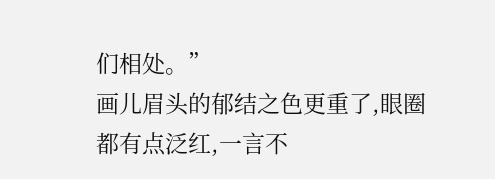们相处。”
画儿眉头的郁结之色更重了,眼圈都有点泛红,一言不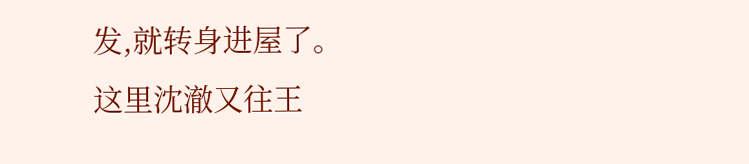发,就转身进屋了。
这里沈澈又往王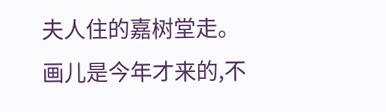夫人住的嘉树堂走。
画儿是今年才来的,不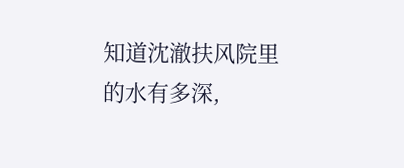知道沈澈扶风院里的水有多深,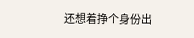还想着挣个身份出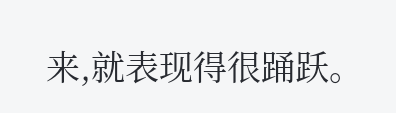来,就表现得很踊跃。